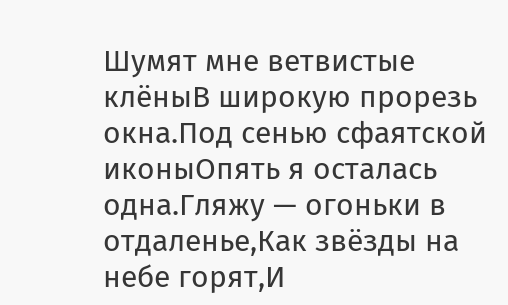Шумят мне ветвистые клёныВ широкую прорезь окна.Под сенью сфаятской иконыОпять я осталась одна.Гляжу — огоньки в отдаленье,Как звёзды на небе горят,И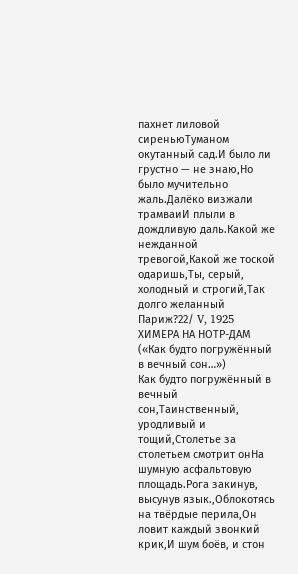пахнет лиловой сиреньюТуманом окутанный сад.И было ли грустно — не знаю,Но было мучительно жаль.Далёко визжали трамваиИ плыли в дождливую даль.Какой же нежданной тревогой,Какой же тоской одаришь,Ты, серый, холодный и строгий,Так долго желанный Париж?22/ V, 1925
ХИМЕРА НА НОТР-ДАМ («Как будто погружённый в вечный сон…»)
Как будто погружённый в вечный сон,Таинственный, уродливый и тощий,Столетье за столетьем смотрит онНа шумную асфальтовую площадь.Рога закинув, высунув язык.,Облокотясь на твёрдые перила,Он ловит каждый звонкий крик,И шум боёв, и стон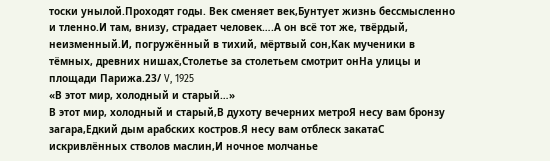тоски унылой.Проходят годы. Век сменяет век,Бунтует жизнь бессмысленно и тленно.И там, внизу, страдает человек….А он всё тот же, твёрдый, неизменный.И, погружённый в тихий, мёртвый сон,Как мученики в тёмных, древних нишах,Столетье за столетьем смотрит онНа улицы и площади Парижа.23/ V, 1925
«В этот мир, холодный и старый…»
В этот мир, холодный и старый,В духоту вечерних метроЯ несу вам бронзу загара,Едкий дым арабских костров.Я несу вам отблеск закатаС искривлённых стволов маслин,И ночное молчанье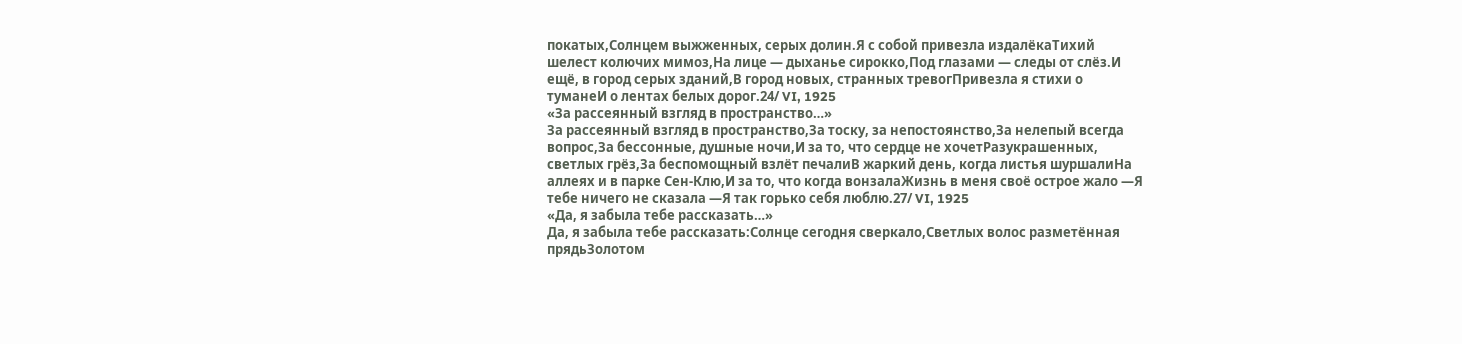покатых,Солнцем выжженных, серых долин.Я с собой привезла издалёкаТихий шелест колючих мимоз,На лице — дыханье сирокко,Под глазами — следы от слёз.И ещё, в город серых зданий,В город новых, странных тревогПривезла я стихи о туманеИ о лентах белых дорог.24/ VI, 1925
«За рассеянный взгляд в пространство…»
За рассеянный взгляд в пространство,За тоску, за непостоянство,За нелепый всегда вопрос,За бессонные, душные ночи,И за то, что сердце не хочетРазукрашенных, светлых грёз,За беспомощный взлёт печалиВ жаркий день, когда листья шуршалиНа аллеях и в парке Сен-Клю,И за то, что когда вонзалаЖизнь в меня своё острое жало —Я тебе ничего не сказала —Я так горько себя люблю.27/ VI, 1925
«Да, я забыла тебе рассказать…»
Да, я забыла тебе рассказать:Солнце сегодня сверкало,Светлых волос разметённая прядьЗолотом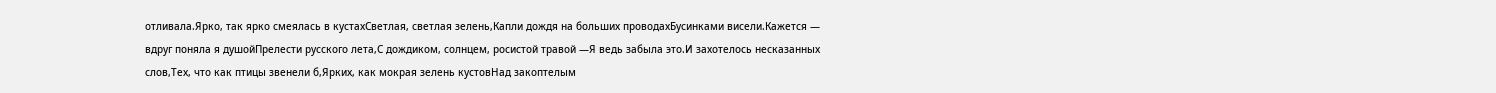отливала.Ярко, так ярко смеялась в кустахСветлая, светлая зелень,Капли дождя на больших проводахБусинками висели.Кажется — вдруг поняла я душойПрелести русского лета,С дождиком, солнцем, росистой травой —Я ведь забыла это.И захотелось несказанных слов,Тех, что как птицы звенели б,Ярких, как мокрая зелень кустовНад закоптелым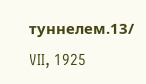туннелем.13/ VII, 1925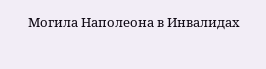Могила Наполеона в Инвалидах